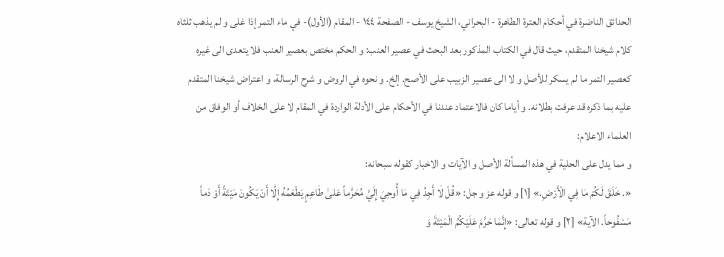الحدائق الناضرة في أحكام العترة الطاهرة - البحراني، الشيخ يوسف - الصفحة ١٤٤ - المقام (الأول)- في ماء التمر إذا غلى و لم يذهب ثلثاه
كلام شيخنا المتقدم، حيث قال في الكتاب المذكور بعد البحث في عصير العنب: و الحكم مختص بعصير العنب فلا يتعدى الى غيره كعصير التمر ما لم يسكر للأصل و لا الى عصير الزبيب على الأصح. إلخ. و نحوه في الروض و شرح الرسالة، و اعتراض شيخنا المتقدم عليه بما ذكره قد عرفت بطلانه. و أياما كان فالاعتماد عندنا في الأحكام على الأدلة الواردة في المقام لا على الخلاف أو الوفاق من العلماء الاعلام:
و مما يدل على الحلية في هذه المسألة الأصل و الآيات و الاخبار كقوله سبحانه:
«. خَلَقَ لَكُمْ مٰا فِي الْأَرْضِ.» [١] و قوله عز و جل: «قُلْ لٰا أَجِدُ فِي مٰا أُوحِيَ إِلَيَّ مُحَرَّماً عَلىٰ طٰاعِمٍ يَطْعَمُهُ إِلّٰا أَنْ يَكُونَ مَيْتَةً أَوْ دَماً مَسْفُوحاً. الآية» [٢] و قوله تعالى: «إِنَّمٰا حَرَّمَ عَلَيْكُمُ الْمَيْتَةَ وَ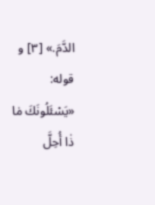الدَّمَ.» [٣] و قوله: «يَسْئَلُونَكَ مٰا ذٰا أُحِلَّ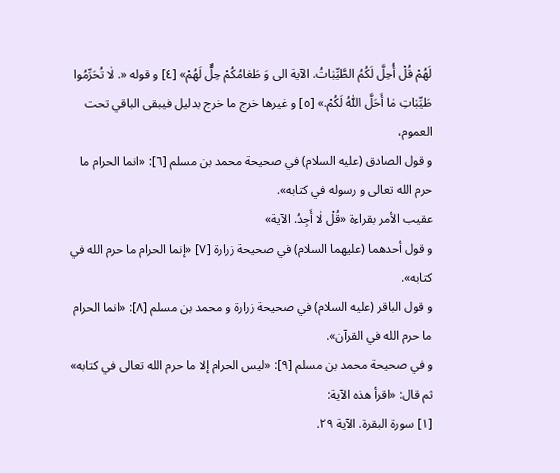لَهُمْ قُلْ أُحِلَّ لَكُمُ الطَّيِّبٰاتُ. الآية الى وَ طَعٰامُكُمْ حِلٌّ لَهُمْ» [٤] و قوله «. لٰا تُحَرِّمُوا طَيِّبٰاتِ مٰا أَحَلَّ اللّٰهُ لَكُمْ.» [٥] و غيرها خرج ما خرج بدليل فيبقى الباقي تحت العموم،
و قول الصادق (عليه السلام) في صحيحة محمد بن مسلم [٦]: «انما الحرام ما حرم الله تعالى و رسوله في كتابه».
عقيب الأمر بقراءة «قُلْ لٰا أَجِدُ. الآية»
و قول أحدهما (عليهما السلام) في صحيحة زرارة [٧] «إنما الحرام ما حرم الله في كتابه».
و قول الباقر (عليه السلام) في صحيحة زرارة و محمد بن مسلم [٨]: «انما الحرام ما حرم الله في القرآن».
و في صحيحة محمد بن مسلم [٩]: «ليس الحرام إلا ما حرم الله تعالى في كتابه» ثم قال: «اقرأ هذه الآية:
[١] سورة البقرة. الآية ٢٩.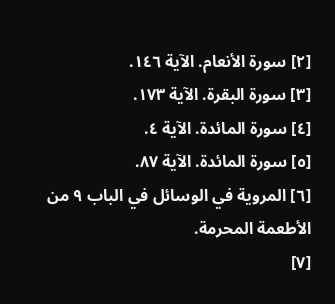[٢] سورة الأنعام. الآية ١٤٦.
[٣] سورة البقرة. الآية ١٧٣.
[٤] سورة المائدة. الآية ٤.
[٥] سورة المائدة. الآية ٨٧.
[٦] المروية في الوسائل في الباب ٩ من الأطعمة المحرمة.
[٧]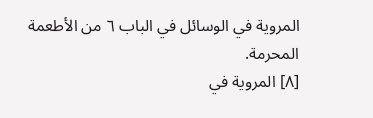المروية في الوسائل في الباب ٦ من الأطعمة المحرمة.
[٨] المروية في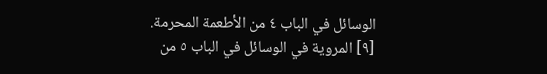الوسائل في الباب ٤ من الأطعمة المحرمة.
[٩] المروية في الوسائل في الباب ٥ من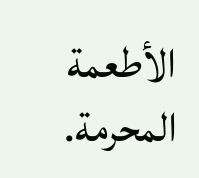الأطعمة المحرمة.